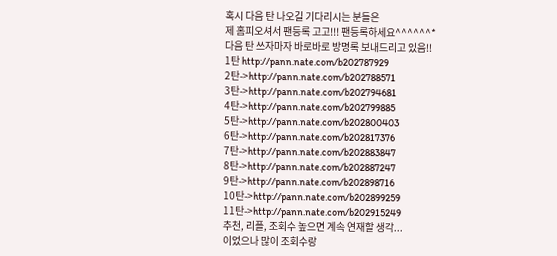혹시 다음 탄 나오길 기다리시는 분들은
제 홈피오셔서 팬등록 고고!!! 팬등록하세요^^^^^^*
다음 탄 쓰자마자 바로바로 방명록 보내드리고 있음!!
1탄 http://pann.nate.com/b202787929
2탄->http://pann.nate.com/b202788571
3탄->http://pann.nate.com/b202794681
4탄->http://pann.nate.com/b202799885
5탄->http://pann.nate.com/b202800403
6탄->http://pann.nate.com/b202817376
7탄->http://pann.nate.com/b202883847
8탄->http://pann.nate.com/b202887247
9탄->http://pann.nate.com/b202898716
10탄->http://pann.nate.com/b202899259
11탄->http://pann.nate.com/b202915249
추천, 리플, 조회수 높으면 계속 연재할 생각...
이었으나 많이 조회수랑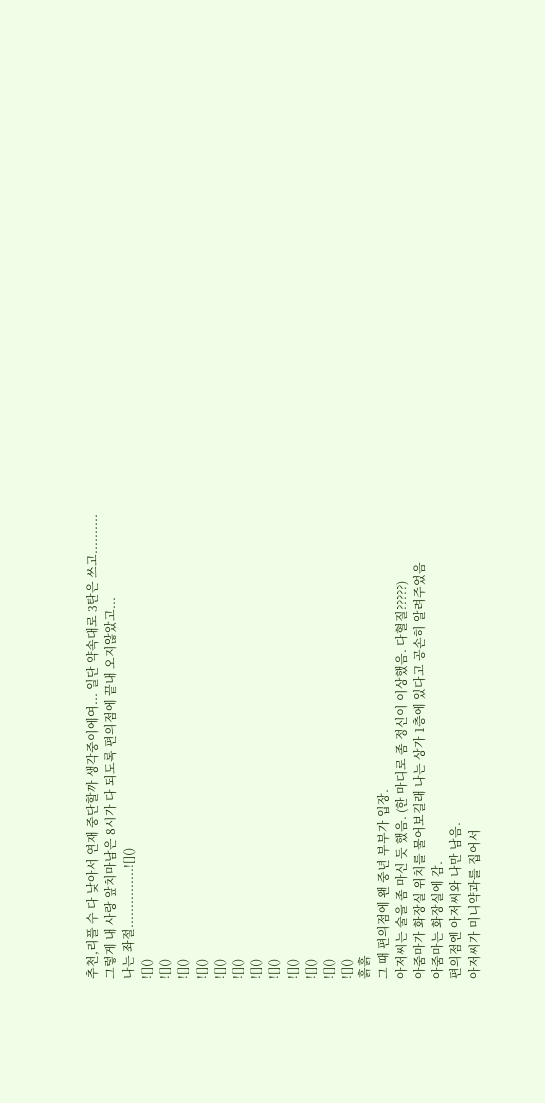추천,리플 수 다 낮아서 연재 중단할까 생각중이에여... 일단 약속대로 3탄은 쓰고..........
그렇게 내 사랑 앞치마남은 8시가 다 되도록 편의점에 끝내 오지않았고...
나는 좌절...............![]()
![]()
![]()
![]()
![]()
![]()
![]()
![]()
![]()
![]()
![]()
![]()
![]()
흙흙
그 때 편의점에 왠 중년 부부가 입장.
아저씨는 술을 좀 마신 듯 했음. (한 마디로 좀 정신이 이상했음. 다혈질?????)
아줌마가 화장실 위치를 물어보길래 나는 상가 1층에 있다고 공손히 알려주었음
아줌마는 화장실에 감.
편의점엔 아저씨와 나만 남음.
아저씨가 미니약과를 집어서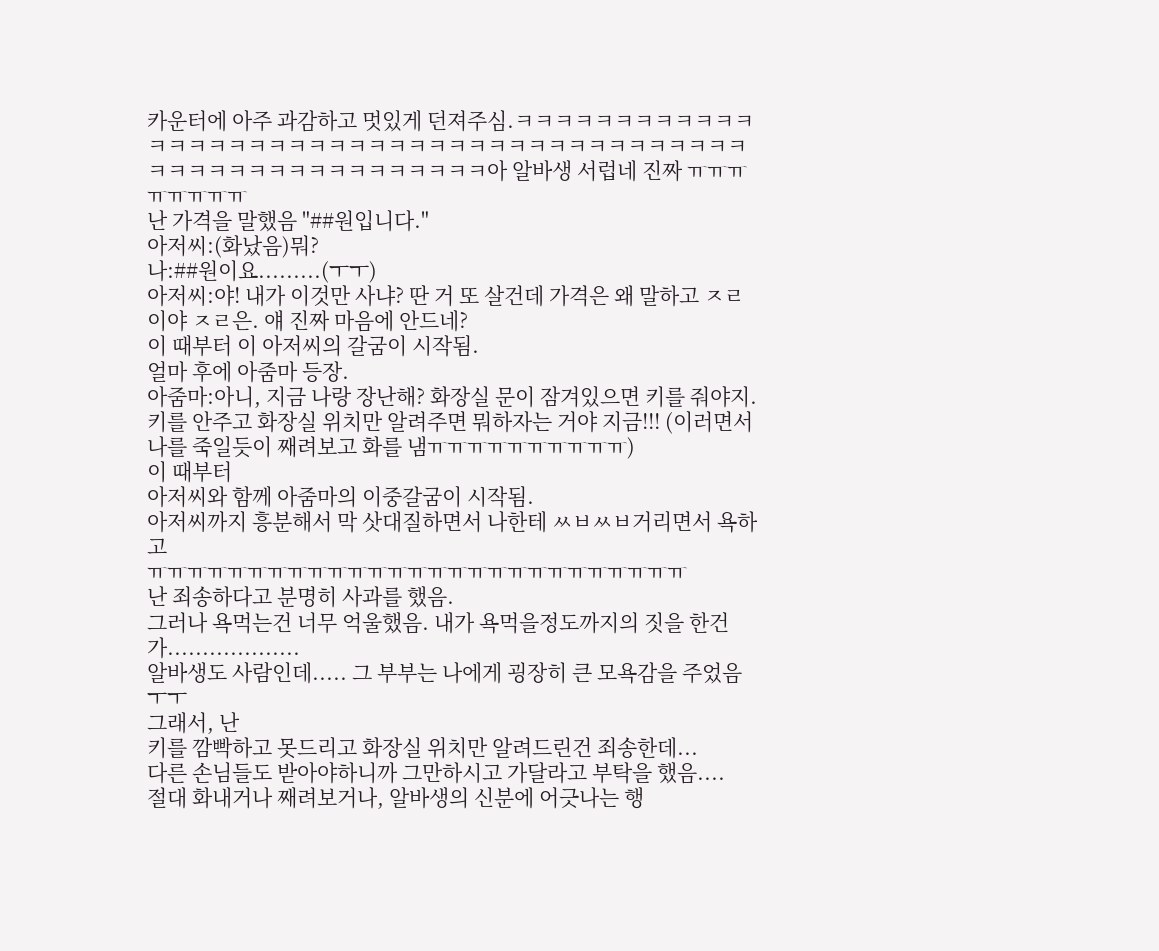카운터에 아주 과감하고 멋있게 던져주심.ㅋㅋㅋㅋㅋㅋㅋㅋㅋㅋㅋㅋㅋㅋㅋㅋㅋㅋㅋㅋㅋㅋㅋㅋㅋㅋㅋㅋㅋㅋㅋㅋㅋㅋㅋㅋㅋㅋㅋㅋㅋㅋㅋㅋㅋㅋㅋㅋㅋㅋㅋㅋㅋㅋㅋㅋㅋㅋㅋ아 알바생 서럽네 진짜 ㅠㅠㅠㅠㅠㅠㅠㅠ
난 가격을 말했음 "##원입니다."
아저씨:(화났음)뭐?
나:##원이요.........(ㅜㅜ)
아저씨:야! 내가 이것만 사냐? 딴 거 또 살건데 가격은 왜 말하고 ㅈㄹ이야 ㅈㄹ은. 얘 진짜 마음에 안드네?
이 때부터 이 아저씨의 갈굼이 시작됨.
얼마 후에 아줌마 등장.
아줌마:아니, 지금 나랑 장난해? 화장실 문이 잠겨있으면 키를 줘야지. 키를 안주고 화장실 위치만 알려주면 뭐하자는 거야 지금!!! (이러면서 나를 죽일듯이 째려보고 화를 냄ㅠㅠㅠㅠㅠㅠㅠㅠㅠㅠ)
이 때부터
아저씨와 함께 아줌마의 이중갈굼이 시작됨.
아저씨까지 흥분해서 막 삿대질하면서 나한테 ㅆㅂㅆㅂ거리면서 욕하고
ㅠㅠㅠㅠㅠㅠㅠㅠㅠㅠㅠㅠㅠㅠㅠㅠㅠㅠㅠㅠㅠㅠㅠㅠㅠㅠㅠ
난 죄송하다고 분명히 사과를 했음.
그러나 욕먹는건 너무 억울했음. 내가 욕먹을정도까지의 짓을 한건가...................
알바생도 사람인데..... 그 부부는 나에게 굉장히 큰 모욕감을 주었음ㅜㅜ
그래서, 난
키를 깜빡하고 못드리고 화장실 위치만 알려드린건 죄송한데...
다른 손님들도 받아야하니까 그만하시고 가달라고 부탁을 했음....
절대 화내거나 째려보거나, 알바생의 신분에 어긋나는 행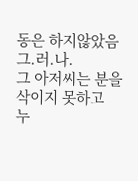동은 하지않았음
그.러.나.
그 아저씨는 분을 삭이지 못하고
누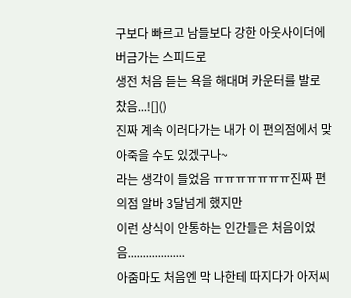구보다 빠르고 남들보다 강한 아웃사이더에 버금가는 스피드로
생전 처음 듣는 욕을 해대며 카운터를 발로 찼음...![]()
진짜 계속 이러다가는 내가 이 편의점에서 맞아죽을 수도 있겠구나~
라는 생각이 들었음 ㅠㅠㅠㅠㅠㅠㅠ진짜 편의점 알바 3달넘게 했지만
이런 상식이 안통하는 인간들은 처음이었음...................
아줌마도 처음엔 막 나한테 따지다가 아저씨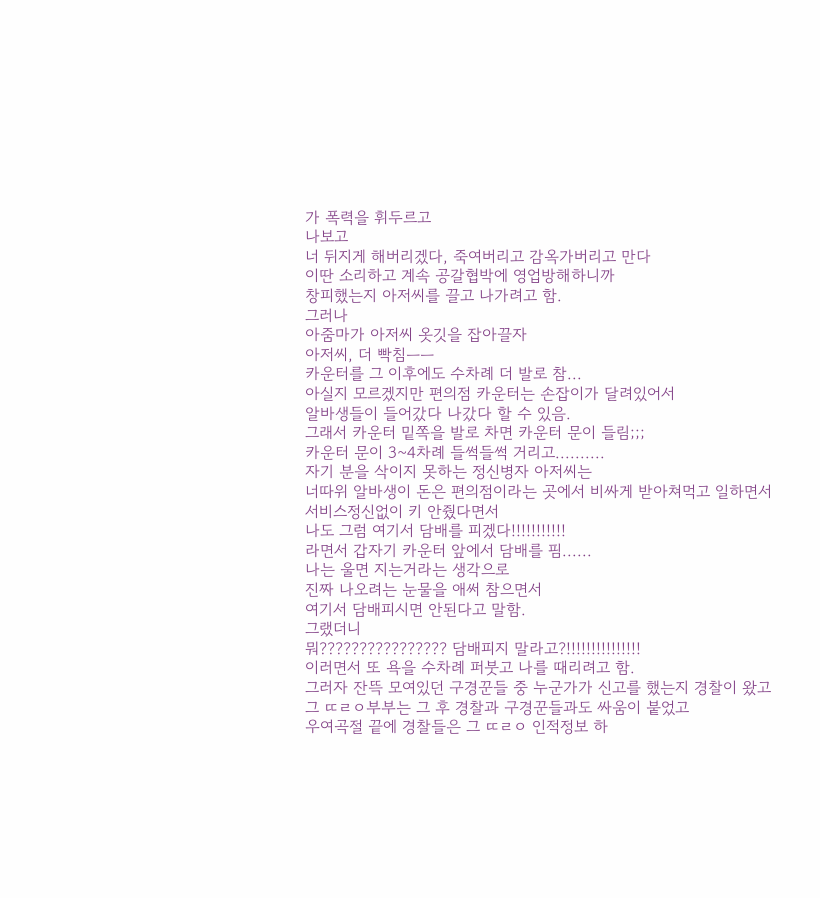가 폭력을 휘두르고
나보고
너 뒤지게 해버리겠다, 죽여버리고 감옥가버리고 만다
이딴 소리하고 계속 공갈협박에 영업방해하니까
창피했는지 아저씨를 끌고 나가려고 함.
그러나
아줌마가 아저씨 옷깃을 잡아끌자
아저씨, 더 빡침ㅡㅡ
카운터를 그 이후에도 수차례 더 발로 참...
아실지 모르겠지만 편의점 카운터는 손잡이가 달려있어서
알바생들이 들어갔다 나갔다 할 수 있음.
그래서 카운터 밑쪽을 발로 차면 카운터 문이 들림;;;
카운터 문이 3~4차례 들썩들썩 거리고..........
자기 분을 삭이지 못하는 정신병자 아저씨는
너따위 알바생이 돈은 편의점이라는 곳에서 비싸게 받아쳐먹고 일하면서
서비스정신없이 키 안줬다면서
나도 그럼 여기서 담배를 피겠다!!!!!!!!!!!
라면서 갑자기 카운터 앞에서 담배를 핌......
나는 울면 지는거라는 생각으로
진짜 나오려는 눈물을 애써 참으면서
여기서 담배피시면 안된다고 말함.
그랬더니
뭐???????????????? 담배피지 말라고?!!!!!!!!!!!!!!!
이러면서 또 욕을 수차례 퍼붓고 나를 때리려고 함.
그러자 잔뜩 모여있던 구경꾼들 중 누군가가 신고를 했는지 경찰이 왔고
그 ㄸㄹㅇ부부는 그 후 경찰과 구경꾼들과도 싸움이 붙었고
우여곡절 끝에 경찰들은 그 ㄸㄹㅇ 인적정보 하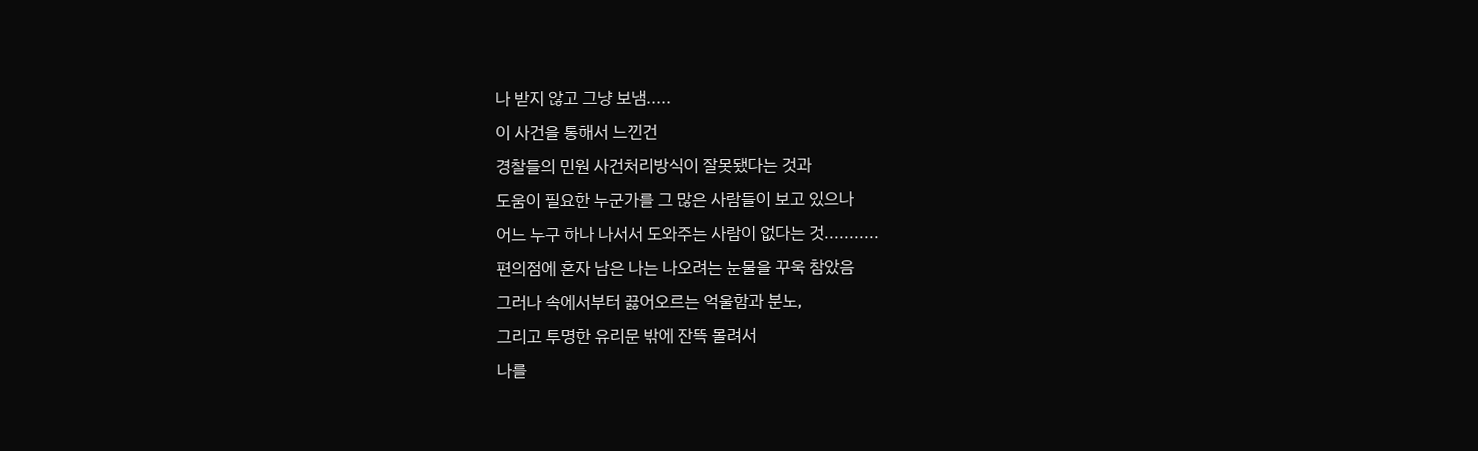나 받지 않고 그냥 보냄.....
이 사건을 통해서 느낀건
경찰들의 민원 사건처리방식이 잘못됐다는 것과
도움이 필요한 누군가를 그 많은 사람들이 보고 있으나
어느 누구 하나 나서서 도와주는 사람이 없다는 것...........
편의점에 혼자 남은 나는 나오려는 눈물을 꾸욱 참았음
그러나 속에서부터 끓어오르는 억울함과 분노,
그리고 투명한 유리문 밖에 잔뜩 몰려서
나를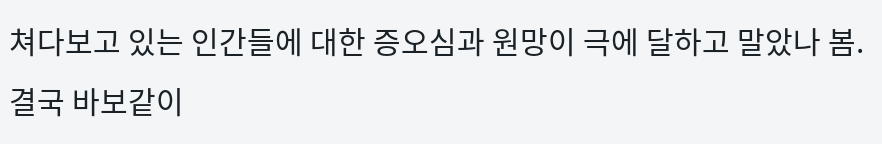쳐다보고 있는 인간들에 대한 증오심과 원망이 극에 달하고 말았나 봄.
결국 바보같이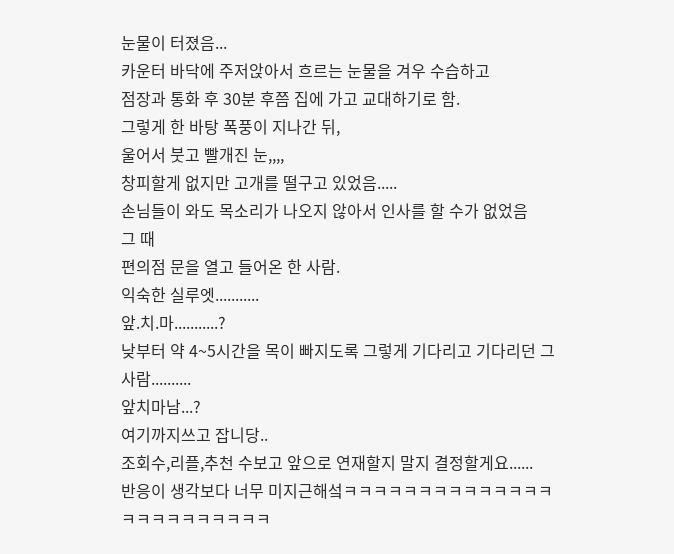눈물이 터졌음...
카운터 바닥에 주저앉아서 흐르는 눈물을 겨우 수습하고
점장과 통화 후 30분 후쯤 집에 가고 교대하기로 함.
그렇게 한 바탕 폭풍이 지나간 뒤,
울어서 붓고 빨개진 눈,,,,
창피할게 없지만 고개를 떨구고 있었음.....
손님들이 와도 목소리가 나오지 않아서 인사를 할 수가 없었음
그 때
편의점 문을 열고 들어온 한 사람.
익숙한 실루엣...........
앞.치.마...........?
낮부터 약 4~5시간을 목이 빠지도록 그렇게 기다리고 기다리던 그 사람..........
앞치마남...?
여기까지쓰고 잡니당..
조회수,리플,추천 수보고 앞으로 연재할지 말지 결정할게요......
반응이 생각보다 너무 미지근해섴ㅋㅋㅋㅋㅋㅋㅋㅋㅋㅋㅋㅋㅋㅋㅋㅋㅋㅋㅋㅋㅋㅋㅋㅋ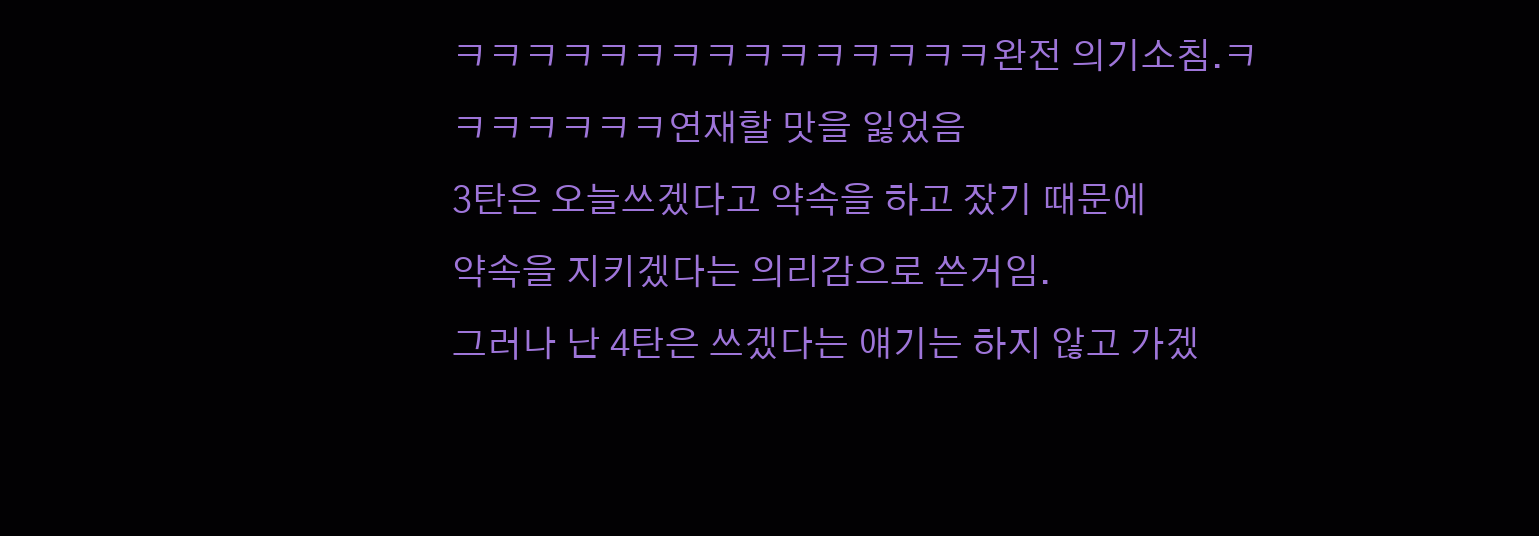ㅋㅋㅋㅋㅋㅋㅋㅋㅋㅋㅋㅋㅋㅋㅋ완전 의기소침.ㅋㅋㅋㅋㅋㅋㅋ연재할 맛을 잃었음
3탄은 오늘쓰겠다고 약속을 하고 잤기 때문에
약속을 지키겠다는 의리감으로 쓴거임.
그러나 난 4탄은 쓰겠다는 얘기는 하지 않고 가겠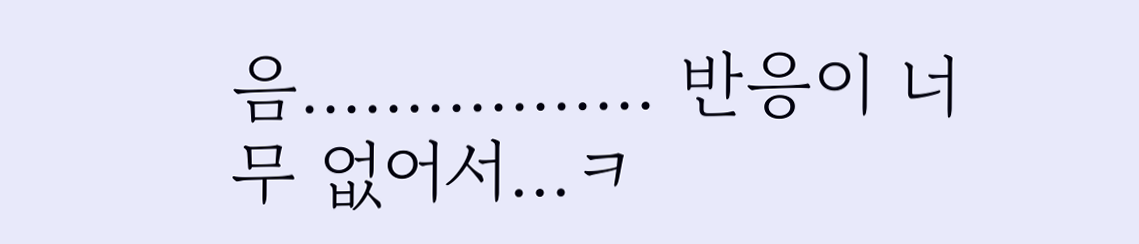음................. 반응이 너무 없어서...ㅋ